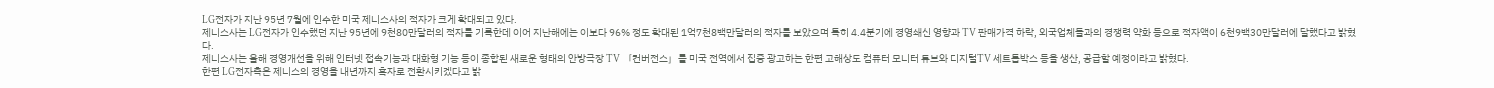LG전자가 지난 95년 7월에 인수한 미국 제니스사의 적자가 크게 확대되고 있다.
제니스사는 LG전자가 인수했던 지난 95년에 9천80만달러의 적자를 기록한데 이어 지난해에는 이보다 96% 정도 확대된 1억7천8백만달러의 적자를 보았으며 특히 4.4분기에 경영쇄신 영향과 TV 판매가격 하락, 외국업체들과의 경쟁력 약화 등으로 적자액이 6천9백30만달러에 달했다고 밝혔다.
제니스사는 올해 경영개선을 위해 인터넷 접속기능과 대화형 기능 등이 종합된 새로운 형태의 안방극장 TV 「컨버전스」를 미국 전역에서 집중 광고하는 한편 고해상도 컴퓨터 모니터 튜브와 디지털TV 세트톱박스 등을 생산, 공급할 예정이라고 밝혔다.
한편 LG전자측은 제니스의 경영을 내년까지 흑자로 전환시키겠다고 밝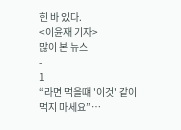힌 바 있다.
<이윤재 기자>
많이 본 뉴스
-
1
“라면 먹을떄 '이것' 같이 먹지 마세요”…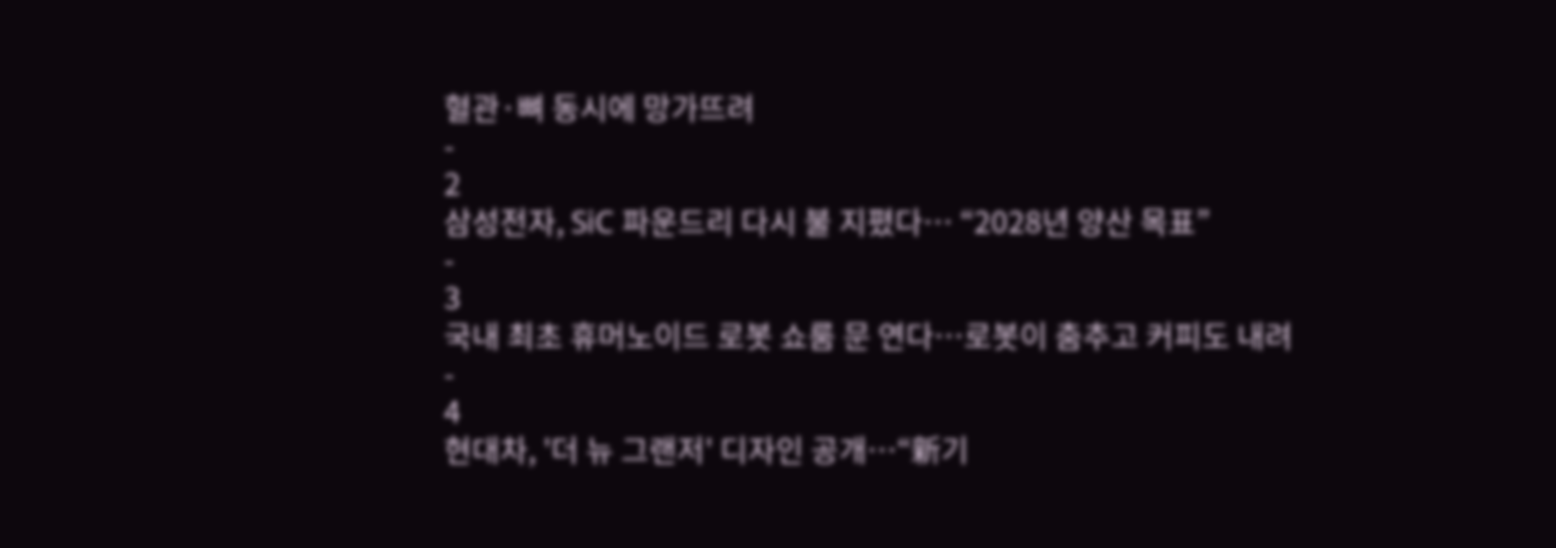혈관·뼈 동시에 망가뜨려
-
2
삼성전자, SiC 파운드리 다시 불 지폈다… “2028년 양산 목표”
-
3
국내 최초 휴머노이드 로봇 쇼룸 문 연다…로봇이 춤추고 커피도 내려
-
4
현대차, '더 뉴 그랜저' 디자인 공개…“新기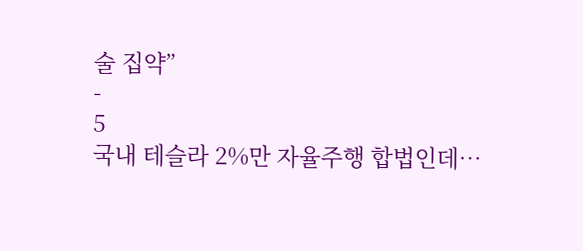술 집약”
-
5
국내 테슬라 2%만 자율주행 합법인데…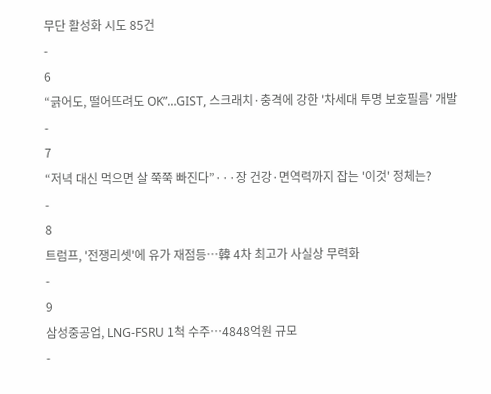무단 활성화 시도 85건
-
6
“긁어도, 떨어뜨려도 OK”…GIST, 스크래치·충격에 강한 '차세대 투명 보호필름' 개발
-
7
“저녁 대신 먹으면 살 쭉쭉 빠진다”···장 건강·면역력까지 잡는 '이것' 정체는?
-
8
트럼프, '전쟁리셋'에 유가 재점등…韓 4차 최고가 사실상 무력화
-
9
삼성중공업, LNG-FSRU 1척 수주…4848억원 규모
-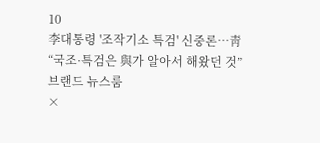10
李대통령 '조작기소 특검' 신중론…靑 “국조·특검은 與가 알아서 해왔던 것”
브랜드 뉴스룸
×